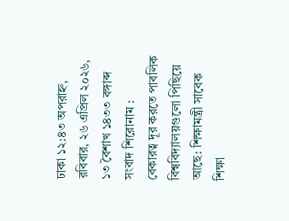ঢাকা ১২:৪৩ অপরাহ্ন, রবিবার, ২৬ এপ্রিল ২০২৬, ১৩ বৈশাখ ১৪৩৩ বঙ্গাব্দ
সংবাদ শিরোনাম :
বেকারত্ব দূর করতে পাবলিক বিশ্ববিদ্যালয়গুলো পিছিয়ে আছে: শিক্ষামন্ত্রী সাবেক শিক্ষা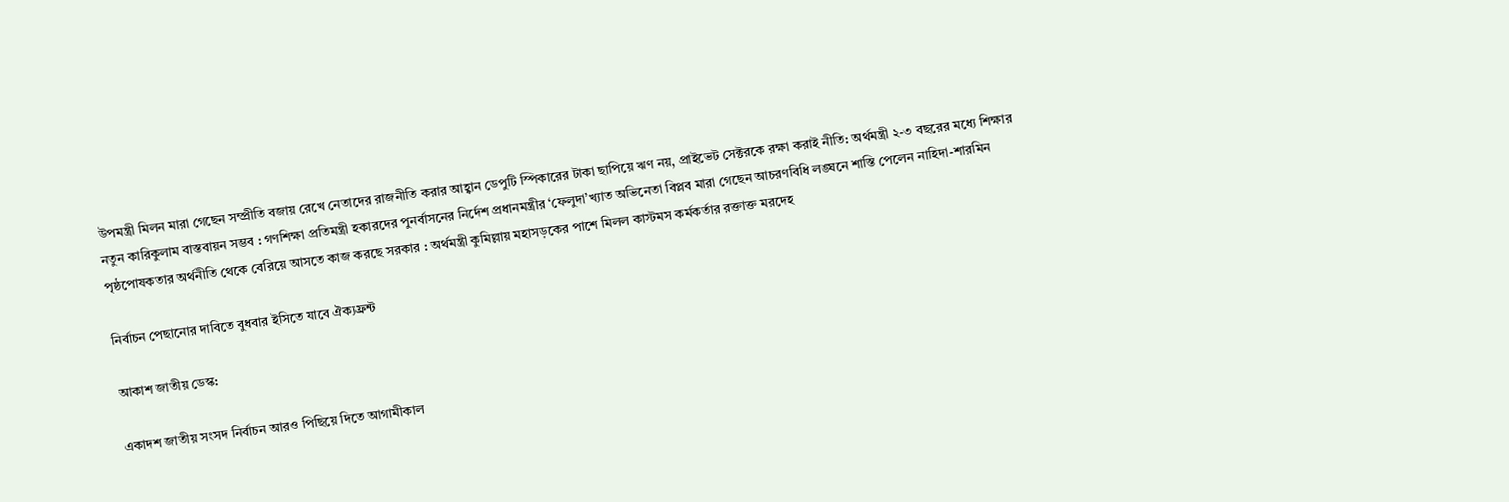উপমন্ত্রী মিলন মারা গেছেন সম্প্রীতি বজায় রেখে নেতাদের রাজনীতি করার আহ্বান ডেপুটি স্পিকারের টাকা ছাপিয়ে ঋণ নয়, প্রাইভেট সেক্টরকে রক্ষা করাই নীতি: অর্থমন্ত্রী ২-৩ বছরের মধ্যে শিক্ষার নতুন কারিকুলাম বাস্তবায়ন সম্ভব : গণশিক্ষা প্রতিমন্ত্রী হকারদের পুনর্বাসনের নির্দেশ প্রধানমন্ত্রীর ‘ফেলুদা’খ্যাত অভিনেতা বিপ্লব মারা গেছেন আচরণবিধি লঙ্ঘনে শাস্তি পেলেন নাহিদা-শারমিন পৃষ্ঠপোষকতার অর্থনীতি থেকে বেরিয়ে আসতে কাজ করছে সরকার : অর্থমন্ত্রী কুমিল্লায় মহাসড়কের পাশে মিলল কাস্টমস কর্মকর্তার রক্তাক্ত মরদেহ

নির্বাচন পেছানোর দাবিতে বুধবার ইসিতে যাবে ঐক্যফ্রন্ট

আকাশ জাতীয় ডেস্ক:

একাদশ জাতীয় সংসদ নির্বাচন আরও পিছিয়ে দিতে আগামীকাল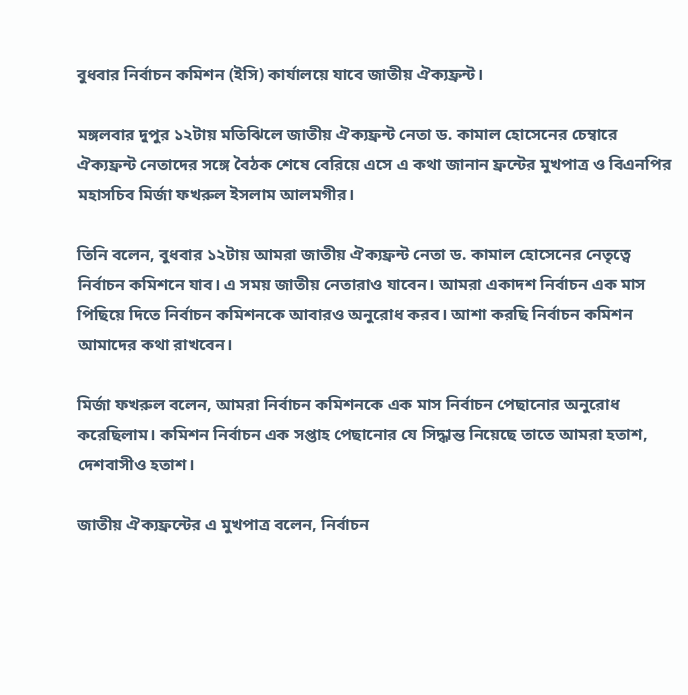বুধবার নির্বাচন কমিশন (ইসি) কার্যালয়ে যাবে জাতীয় ঐক্যফ্রন্ট।

মঙ্গলবার দুপুর ১২টায় মতিঝিলে জাতীয় ঐক্যফ্রন্ট নেতা ড. কামাল হোসেনের চেম্বারে ঐক্যফ্রন্ট নেতাদের সঙ্গে বৈঠক শেষে বেরিয়ে এসে এ কথা জানান ফ্রন্টের মুখপাত্র ও বিএনপির মহাসচিব মির্জা ফখরুল ইসলাম আলমগীর।

তিনি বলেন, বুধবার ১২টায় আমরা জাতীয় ঐক্যফ্রন্ট নেতা ড. কামাল হোসেনের নেতৃত্বে নির্বাচন কমিশনে যাব। এ সময় জাতীয় নেতারাও যাবেন। আমরা একাদশ নির্বাচন এক মাস পিছিয়ে দিতে নির্বাচন কমিশনকে আবারও অনুরোধ করব। আশা করছি নির্বাচন কমিশন আমাদের কথা রাখবেন।

মির্জা ফখরুল বলেন, আমরা নির্বাচন কমিশনকে এক মাস নির্বাচন পেছানোর অনুরোধ করেছিলাম। কমিশন নির্বাচন এক সপ্তাহ পেছানোর যে সিদ্ধান্ত নিয়েছে তাতে আমরা হতাশ, দেশবাসীও হতাশ।

জাতীয় ঐক্যফ্রন্টের এ মুখপাত্র বলেন, নির্বাচন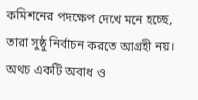কমিশনের পদক্ষেপ দেখে মনে হচ্ছে, তারা সুষ্ঠু নির্বাচন করতে আগ্রহী নয়। অথচ একটি অবাধ ও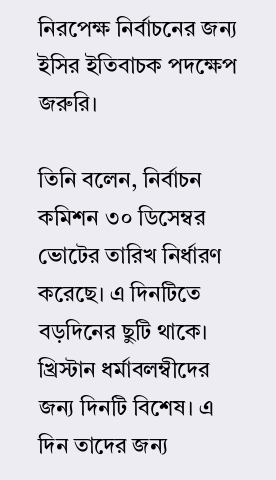নিরপেক্ষ নির্বাচনের জন্য ইসির ইতিবাচক পদক্ষেপ জরুরি।

তিনি বলেন, নির্বাচন কমিশন ৩০ ডিসেম্বর ভোটের তারিখ নির্ধারণ করেছে। এ দিনটিতে বড়দিনের ছুটি থাকে। খ্রিস্টান ধর্মাবলম্বীদের জন্য দিনটি বিশেষ। এ দিন তাদের জন্য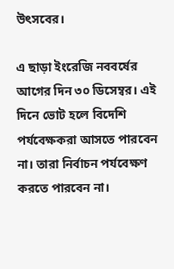উৎসবের।

এ ছাড়া ইংরেজি নববর্ষের আগের দিন ৩০ ডিসেম্বর। এই দিনে ভোট হলে বিদেশি পর্যবেক্ষকরা আসতে পারবেন না। তারা নির্বাচন পর্যবেক্ষণ করতে পারবেন না।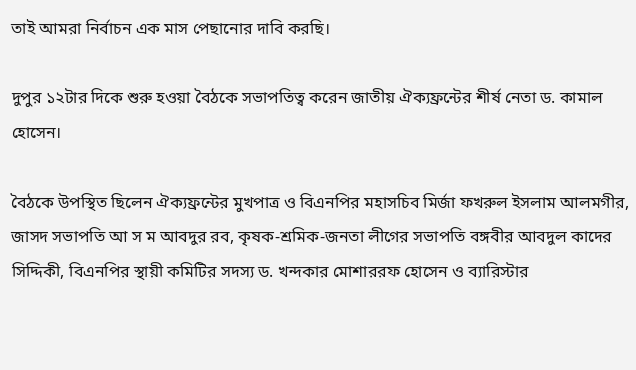তাই আমরা নির্বাচন এক মাস পেছানোর দাবি করছি।

দুপুর ১২টার দিকে শুরু হওয়া বৈঠকে সভাপতিত্ব করেন জাতীয় ঐক্যফ্রন্টের শীর্ষ নেতা ড. কামাল হোসেন।

বৈঠকে উপস্থিত ছিলেন ঐক্যফ্রন্টের মুখপাত্র ও বিএনপির মহাসচিব মির্জা ফখরুল ইসলাম আলমগীর, জাসদ সভাপতি আ স ম আবদুর রব, কৃষক-শ্রমিক-জনতা লীগের সভাপতি বঙ্গবীর আবদুল কাদের সিদ্দিকী, বিএনপির স্থায়ী কমিটির সদস্য ড. খন্দকার মোশাররফ হোসেন ও ব্যারিস্টার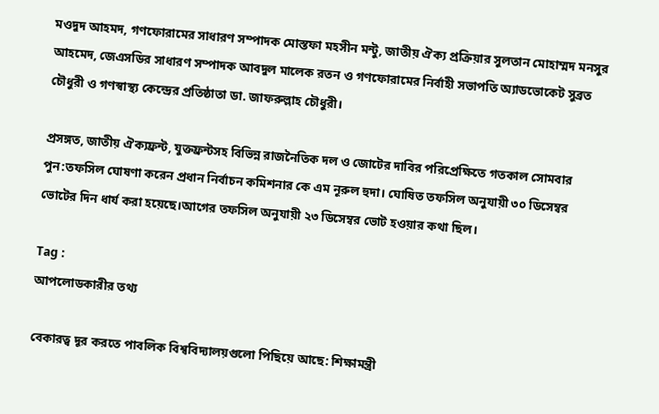মওদুদ আহমদ, গণফোরামের সাধারণ সম্পাদক মোস্তফা মহসীন মন্টু, জাতীয় ঐক্য প্রক্রিয়ার সুলতান মোহাম্মদ মনসুর আহমেদ, জেএসডির সাধারণ সম্পাদক আবদুল মালেক রতন ও গণফোরামের নির্বাহী সভাপতি অ্যাডভোকেট সুব্রত চৌধুরী ও গণস্বাস্থ্য কেন্দ্রের প্রতিষ্ঠাতা ডা. জাফরুল্লাহ চৌধুরী।

প্রসঙ্গত, জাতীয় ঐক্যফ্রন্ট, যুক্তফ্রন্টসহ বিভিন্ন রাজনৈতিক দল ও জোটের দাবির পরিপ্রেক্ষিতে গতকাল সোমবার পুন:তফসিল ঘোষণা করেন প্রধান নির্বাচন কমিশনার কে এম নূরুল হুদা। ঘোষিত তফসিল অনুযায়ী ৩০ ডিসেম্বর ভোটের দিন ধার্য করা হয়েছে।আগের তফসিল অনুযায়ী ২৩ ডিসেম্বর ভোট হওয়ার কথা ছিল।

Tag :
আপলোডকারীর তথ্য

বেকারত্ব দূর করতে পাবলিক বিশ্ববিদ্যালয়গুলো পিছিয়ে আছে: শিক্ষামন্ত্রী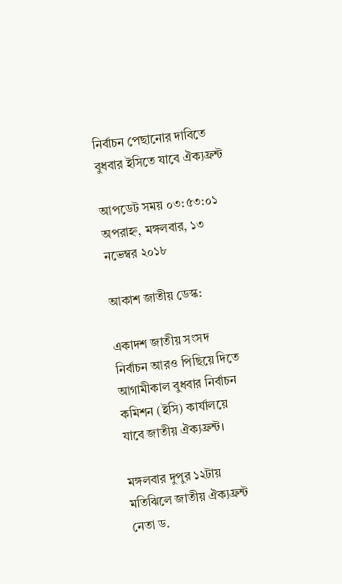নির্বাচন পেছানোর দাবিতে বুধবার ইসিতে যাবে ঐক্যফ্রন্ট

আপডেট সময় ০৩:৫৩:০১ অপরাহ্ন, মঙ্গলবার, ১৩ নভেম্বর ২০১৮

আকাশ জাতীয় ডেস্ক:

একাদশ জাতীয় সংসদ নির্বাচন আরও পিছিয়ে দিতে আগামীকাল বুধবার নির্বাচন কমিশন (ইসি) কার্যালয়ে যাবে জাতীয় ঐক্যফ্রন্ট।

মঙ্গলবার দুপুর ১২টায় মতিঝিলে জাতীয় ঐক্যফ্রন্ট নেতা ড.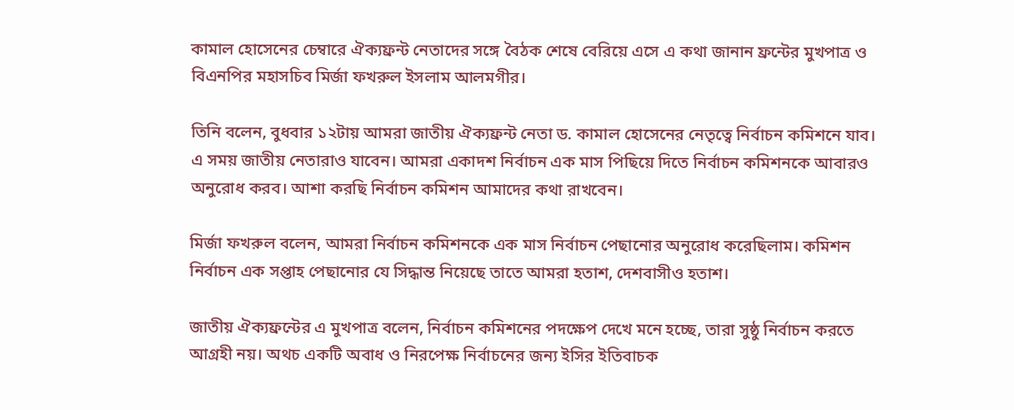কামাল হোসেনের চেম্বারে ঐক্যফ্রন্ট নেতাদের সঙ্গে বৈঠক শেষে বেরিয়ে এসে এ কথা জানান ফ্রন্টের মুখপাত্র ও বিএনপির মহাসচিব মির্জা ফখরুল ইসলাম আলমগীর।

তিনি বলেন, বুধবার ১২টায় আমরা জাতীয় ঐক্যফ্রন্ট নেতা ড. কামাল হোসেনের নেতৃত্বে নির্বাচন কমিশনে যাব। এ সময় জাতীয় নেতারাও যাবেন। আমরা একাদশ নির্বাচন এক মাস পিছিয়ে দিতে নির্বাচন কমিশনকে আবারও অনুরোধ করব। আশা করছি নির্বাচন কমিশন আমাদের কথা রাখবেন।

মির্জা ফখরুল বলেন, আমরা নির্বাচন কমিশনকে এক মাস নির্বাচন পেছানোর অনুরোধ করেছিলাম। কমিশন নির্বাচন এক সপ্তাহ পেছানোর যে সিদ্ধান্ত নিয়েছে তাতে আমরা হতাশ, দেশবাসীও হতাশ।

জাতীয় ঐক্যফ্রন্টের এ মুখপাত্র বলেন, নির্বাচন কমিশনের পদক্ষেপ দেখে মনে হচ্ছে, তারা সুষ্ঠু নির্বাচন করতে আগ্রহী নয়। অথচ একটি অবাধ ও নিরপেক্ষ নির্বাচনের জন্য ইসির ইতিবাচক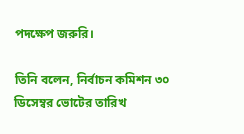পদক্ষেপ জরুরি।

তিনি বলেন, নির্বাচন কমিশন ৩০ ডিসেম্বর ভোটের তারিখ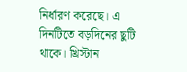নির্ধারণ করেছে। এ দিনটিতে বড়দিনের ছুটি থাকে। খ্রিস্টান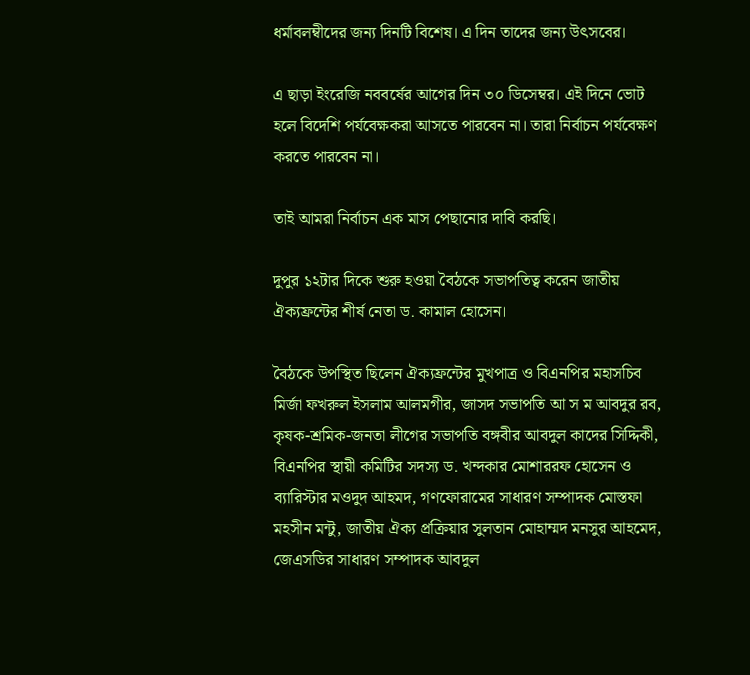ধর্মাবলম্বীদের জন্য দিনটি বিশেষ। এ দিন তাদের জন্য উৎসবের।

এ ছাড়া ইংরেজি নববর্ষের আগের দিন ৩০ ডিসেম্বর। এই দিনে ভোট হলে বিদেশি পর্যবেক্ষকরা আসতে পারবেন না। তারা নির্বাচন পর্যবেক্ষণ করতে পারবেন না।

তাই আমরা নির্বাচন এক মাস পেছানোর দাবি করছি।

দুপুর ১২টার দিকে শুরু হওয়া বৈঠকে সভাপতিত্ব করেন জাতীয় ঐক্যফ্রন্টের শীর্ষ নেতা ড. কামাল হোসেন।

বৈঠকে উপস্থিত ছিলেন ঐক্যফ্রন্টের মুখপাত্র ও বিএনপির মহাসচিব মির্জা ফখরুল ইসলাম আলমগীর, জাসদ সভাপতি আ স ম আবদুর রব, কৃষক-শ্রমিক-জনতা লীগের সভাপতি বঙ্গবীর আবদুল কাদের সিদ্দিকী, বিএনপির স্থায়ী কমিটির সদস্য ড. খন্দকার মোশাররফ হোসেন ও ব্যারিস্টার মওদুদ আহমদ, গণফোরামের সাধারণ সম্পাদক মোস্তফা মহসীন মন্টু, জাতীয় ঐক্য প্রক্রিয়ার সুলতান মোহাম্মদ মনসুর আহমেদ, জেএসডির সাধারণ সম্পাদক আবদুল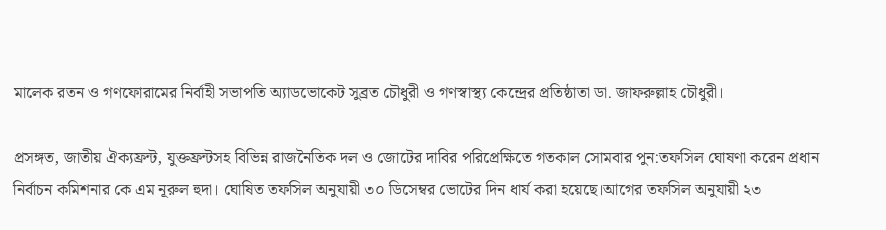মালেক রতন ও গণফোরামের নির্বাহী সভাপতি অ্যাডভোকেট সুব্রত চৌধুরী ও গণস্বাস্থ্য কেন্দ্রের প্রতিষ্ঠাতা ডা. জাফরুল্লাহ চৌধুরী।

প্রসঙ্গত, জাতীয় ঐক্যফ্রন্ট, যুক্তফ্রন্টসহ বিভিন্ন রাজনৈতিক দল ও জোটের দাবির পরিপ্রেক্ষিতে গতকাল সোমবার পুন:তফসিল ঘোষণা করেন প্রধান নির্বাচন কমিশনার কে এম নূরুল হুদা। ঘোষিত তফসিল অনুযায়ী ৩০ ডিসেম্বর ভোটের দিন ধার্য করা হয়েছে।আগের তফসিল অনুযায়ী ২৩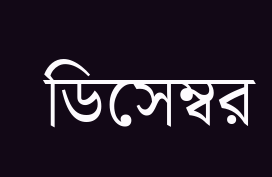ডিসেম্বর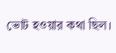ভোট হওয়ার কথা ছিল।